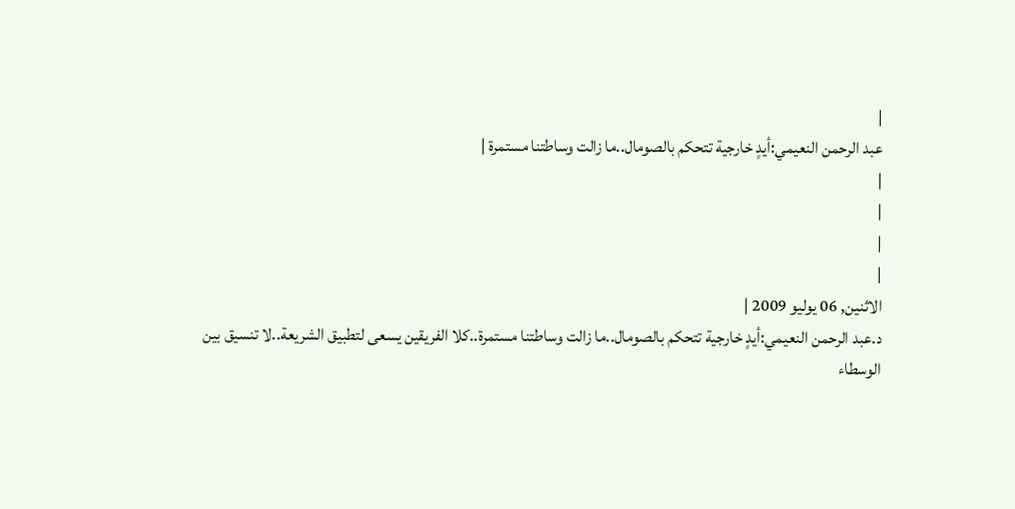|
عبد الرحمن النعيمي:أيدٍ خارجية تتحكم بالصومال..ما زالت وساطتنا مستمرة |
|
|
|
|
الاثنين, 06 يوليو 2009 |
د.عبد الرحمن النعيمي:أيدٍ خارجية تتحكم بالصومال..ما زالت وساطتنا مستمرة..كلا الفريقين يسعى لتطبيق الشريعة..لا تنسيق بين الوسطاء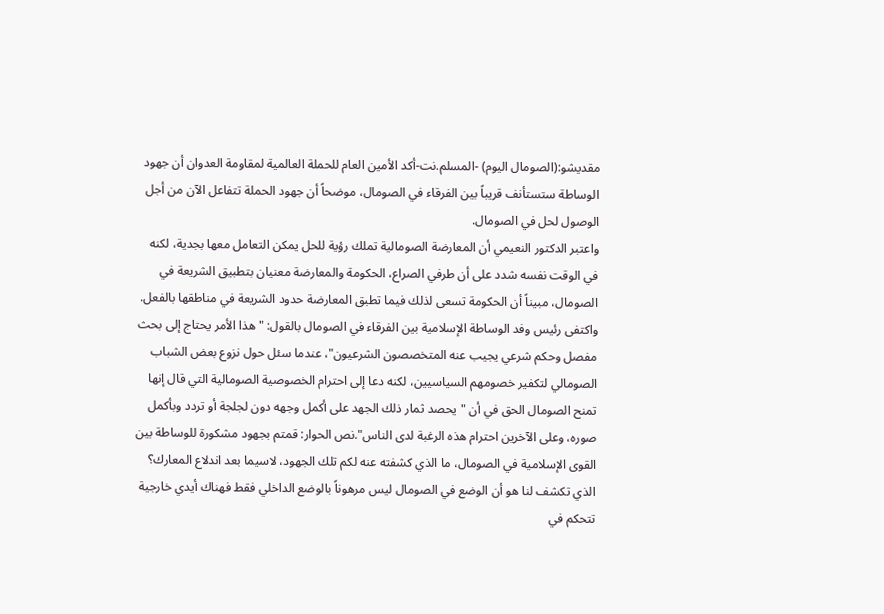مقديشو:(الصومال اليوم) -المسلم.نت-أكد الأمين العام للحملة العالمية لمقاومة العدوان أن جهود الوساطة ستستأنف قريباً بين الفرقاء في الصومال، موضحاً أن جهود الحملة تتفاعل الآن من أجل الوصول لحل في الصومال.
واعتبر الدكتور النعيمي أن المعارضة الصومالية تملك رؤية للحل يمكن التعامل معها بجدية، لكنه في الوقت نفسه شدد على أن طرفي الصراع، الحكومة والمعارضة معنيان بتطبيق الشريعة في الصومال، مبيناً أن الحكومة تسعى لذلك فيما تطبق المعارضة حدود الشريعة في مناطقها بالفعل. واكتفى رئيس وفد الوساطة الإسلامية بين الفرقاء في الصومال بالقول: " هذا الأمر يحتاج إلى بحث مفصل وحكم شرعي يجيب عنه المتخصصون الشرعيون"، عندما سئل حول نزوع بعض الشباب الصومالي لتكفير خصومهم السياسيين، لكنه دعا إلى احترام الخصوصية الصومالية التي قال إنها تمنح الصومال الحق في أن "يحصد ثمار ذلك الجهد على أكمل وجهه دون لجلجة أو تردد وبأكمل صوره، وعلى الآخرين احترام هذه الرغبة لدى الناس".نص الحوار: قمتم بجهود مشكورة للوساطة بين القوى الإسلامية في الصومال، ما الذي كشفته عنه لكم تلك الجهود، لاسيما بعد اندلاع المعارك؟ الذي تكشف لنا هو أن الوضع في الصومال ليس مرهوناً بالوضع الداخلي فقط فهناك أيدي خارجية تتحكم في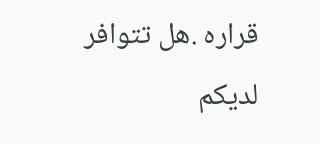قراره .هل تتوافر لديكم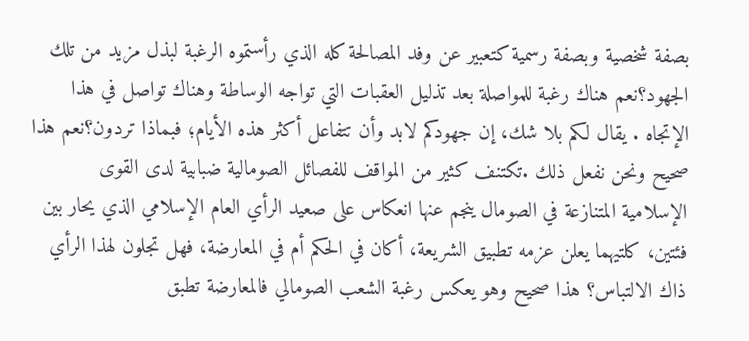بصفة شخصية وبصفة رسمية كتعبير عن وفد المصالحة كله الذي رأستموه الرغبة لبذل مزيد من تلك الجهود؟نعم هناك رغبة للمواصلة بعد تذليل العقبات التي تواجه الوساطة وهناك تواصل في هذا الإتجاه . يقال لكم بلا شك، إن جهودكم لابد وأن تتفاعل أكثر هذه الأيام؛ فبماذا تردون؟نعم هذا صحيح ونحن نفعل ذلك .تكتنف كثير من المواقف للفصائل الصومالية ضبابية لدى القوى الإسلامية المتنازعة في الصومال ينجم عنها انعكاس على صعيد الرأي العام الإسلامي الذي يحار بين فئتين، كلتيهما يعلن عزمه تطبيق الشريعة، أكان في الحكم أم في المعارضة، فهل تجلون لهذا الرأي ذاك الالتباس؟ هذا صحيح وهو يعكس رغبة الشعب الصومالي فالمعارضة تطبق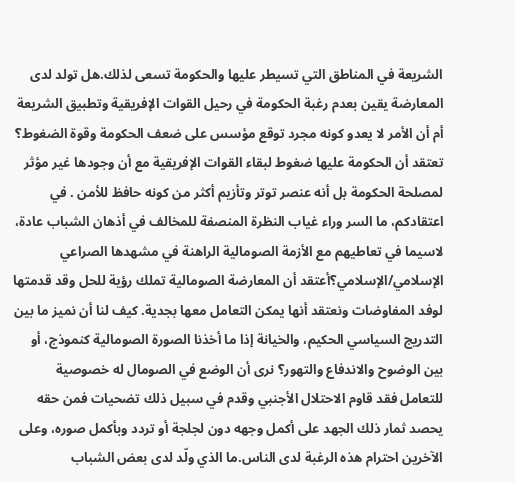الشريعة في المناطق التي تسيطر عليها والحكومة تسعى لذلك.هل تولد لدى المعارضة يقين بعدم رغبة الحكومة في رحيل القوات الإفريقية وتطبيق الشريعة أم أن الأمر لا يعدو كونه مجرد توقع مؤسس على ضعف الحكومة وقوة الضغوط؟ تعتقد أن الحكومة عليها ضغوط لبقاء القوات الإفريقية مع أن وجودها غير مؤثر لمصلحة الحكومة بل أنه عنصر توتر وتأزيم أكثر من كونه حافظ للأمن . في اعتقادكم، ما السر وراء غياب النظرة المنصفة للمخالف في أذهان الشباب عادة، لاسيما في تعاطيهم مع الأزمة الصومالية الراهنة في مشهدها الصراعي الإسلامي/الإسلامي؟أعتقد أن المعارضة الصومالية تملك رؤية للحل وقد قدمتها لوفد المفاوضات ونعتقد أنها يمكن التعامل معها بجدية. كيف لنا أن نميز ما بين التدريج السياسي الحكيم، والخيانة إذا ما أخذنا الصورة الصومالية كنموذج، أو بين الوضوح والاندفاع والتهور؟ نرى أن الوضع في الصومال له خصوصية للتعامل فقد قاوم الاحتلال الأجنبي وقدم في سبيل ذلك تضحيات فمن حقه يحصد ثمار ذلك الجهد على أكمل وجهه دون لجلجة أو تردد وبأكمل صوره، وعلى الآخرين احترام هذه الرغبة لدى الناس.ما الذي ولّد لدى بعض الشباب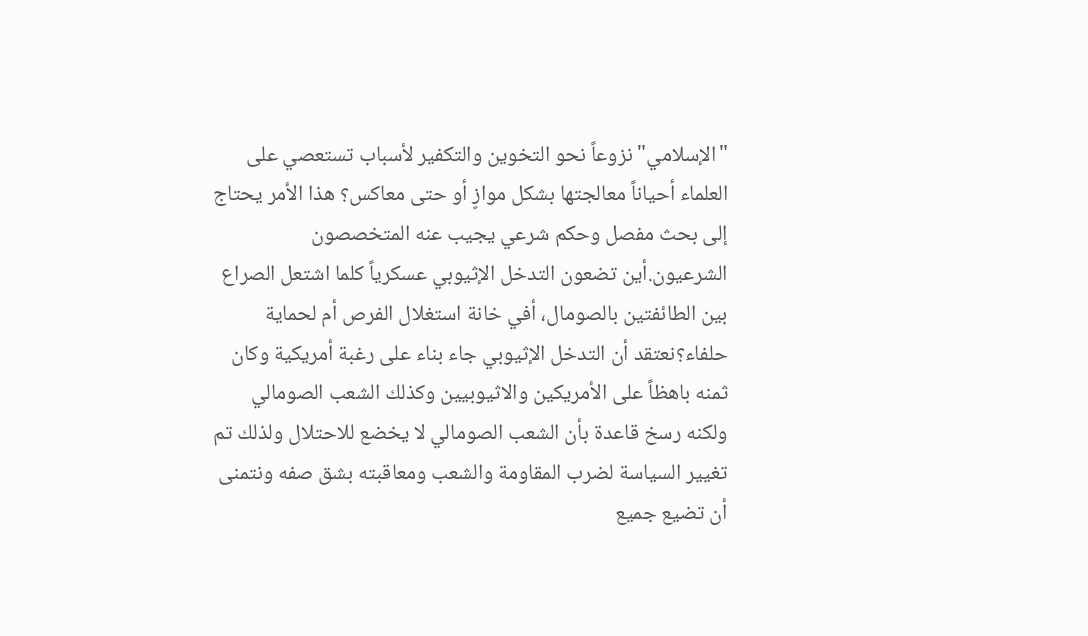"الإسلامي" نزوعاً نحو التخوين والتكفير لأسباب تستعصي على العلماء أحياناً معالجتها بشكل موازٍ أو حتى معاكس؟ هذا الأمر يحتاج إلى بحث مفصل وحكم شرعي يجيب عنه المتخصصون الشرعيون.أين تضعون التدخل الإثيوبي عسكرياً كلما اشتعل الصراع بين الطائفتين بالصومال، أفي خانة استغلال الفرص أم لحماية حلفاء؟نعتقد أن التدخل الإثيوبي جاء بناء على رغبة أمريكية وكان ثمنه باهظاً على الأمريكين والاثيوبيين وكذلك الشعب الصومالي ولكنه رسخ قاعدة بأن الشعب الصومالي لا يخضع للاحتلال ولذلك تم تغيير السياسة لضرب المقاومة والشعب ومعاقبته بشق صفه ونتمنى أن تضيع جميع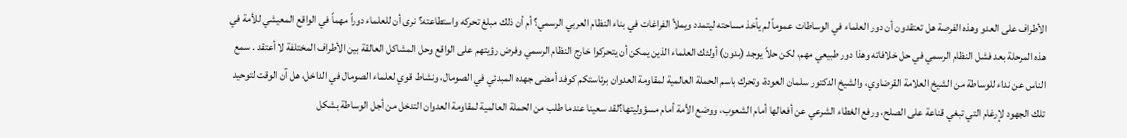الأطراف على العدو وهذه الفرصة هل تعتقدون أن دور العلماء في الوساطات عموماً لم يأخذ مساحته ليتمدد ويملأ الفراغات في بناء النظام العربي الرسمي؟ أم أن ذلك مبلغ تحركه واستطاعته؟ نرى أن للعلماء دوراً مهماً في الواقع المعيشي للأمة في هذه المرحلة بعد فشل النظام الرسمي في حل خلافاته وهذا دور طبيعي مهم، لكن حلاً يوجد (بدون) أولئك العلماء الذين يمكن أن يتحركوا خارج النظام الرسمي وفرض رؤيتهم على الواقع وحل المشاكل العالقة بين الأطراف المختلفة لا أعتقد . سمع الناس عن نداء للوساطة من الشيخ العلامة القرضاوي، والشيخ الدكتور سلمان العودة، وتحرك باسم الحملة العالمية لمقاومة العدوان برئاستكم كوفد أمضى جهده المبدئي في الصومال، ونشاط قوي لعلماء الصومال في الداخل، هل آن الوقت لتوحيد تلك الجهود لإرغام التي تبغي قناعة على الصلح، ورفع الغطاء الشرعي عن أفعالها أمام الشعوب، ووضع الأمة أمام مسؤوليتها؟لقد سعينا عندما طلب من الحملة العالمية لمقاومة العدوان التدخل من أجل الوساطة بشكل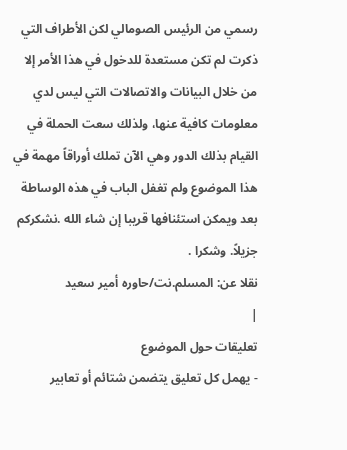رسمي من الرئيس الصومالي لكن الأطراف التي ذكرت لم تكن مستعدة للدخول في هذا الأمر إلا من خلال البيانات والاتصالات التي ليس لدي معلومات كافية عنها، ولذلك سعت الحملة في القيام بذلك الدور وهي الآن تملك أوراقاً مهمة في هذا الموضوع ولم تغفل الباب في هذه الوساطة بعد ويمكن استئنافها قريبا إن شاء الله .نشكركم جزيلاً. وشكرا .
نقلا عن: المسلم.نت/حاوره أمير سعيد
|
تعليقات حول الموضوع
- يهمل كل تعليق يتضمن شتائم أو تعابير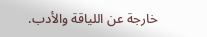خارجة عن اللياقة والأدب.